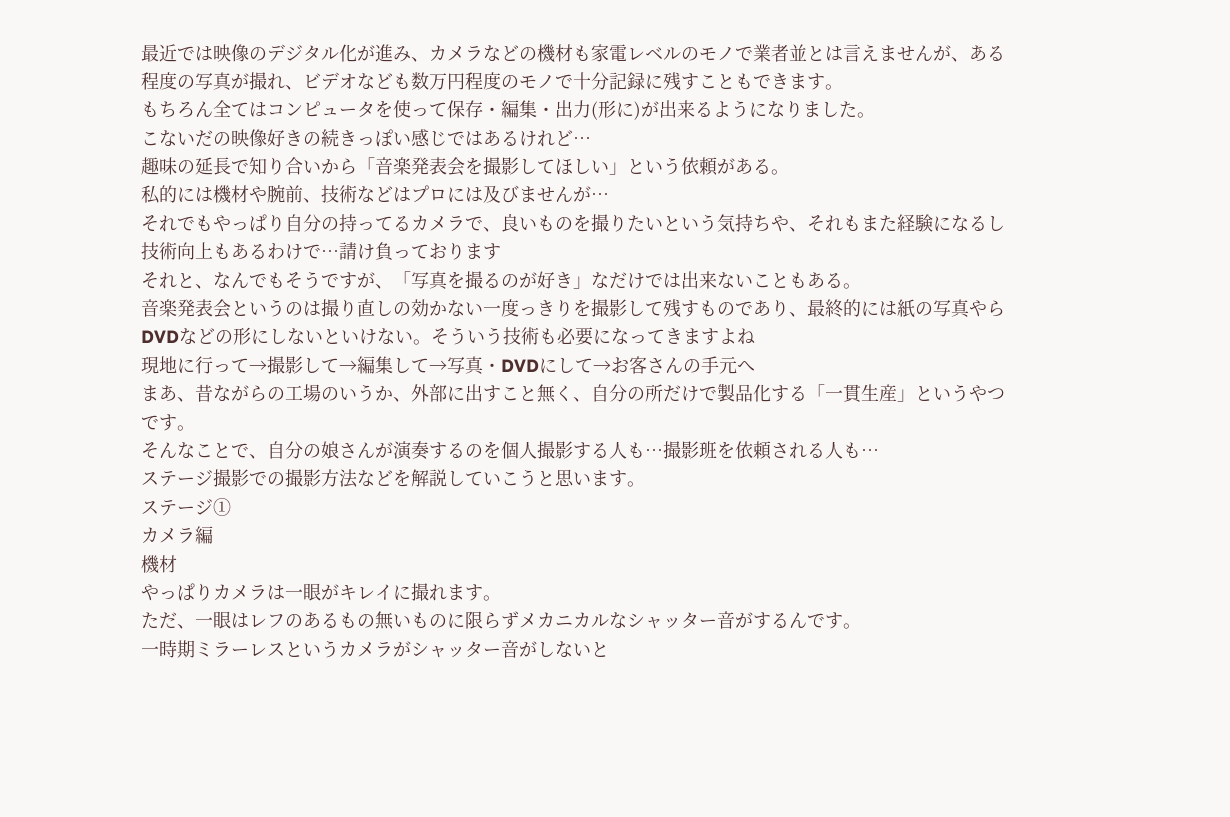最近では映像のデジタル化が進み、カメラなどの機材も家電レベルのモノで業者並とは言えませんが、ある程度の写真が撮れ、ビデオなども数万円程度のモノで十分記録に残すこともできます。
もちろん全てはコンピュータを使って保存・編集・出力(形に)が出来るようになりました。
こないだの映像好きの続きっぽい感じではあるけれど…
趣味の延長で知り合いから「音楽発表会を撮影してほしい」という依頼がある。
私的には機材や腕前、技術などはプロには及びませんが…
それでもやっぱり自分の持ってるカメラで、良いものを撮りたいという気持ちや、それもまた経験になるし技術向上もあるわけで…請け負っております
それと、なんでもそうですが、「写真を撮るのが好き」なだけでは出来ないこともある。
音楽発表会というのは撮り直しの効かない一度っきりを撮影して残すものであり、最終的には紙の写真やらDVDなどの形にしないといけない。そういう技術も必要になってきますよね
現地に行って→撮影して→編集して→写真・DVDにして→お客さんの手元へ
まあ、昔ながらの工場のいうか、外部に出すこと無く、自分の所だけで製品化する「一貫生産」というやつです。
そんなことで、自分の娘さんが演奏するのを個人撮影する人も…撮影班を依頼される人も…
ステージ撮影での撮影方法などを解説していこうと思います。
ステージ①
カメラ編
機材
やっぱりカメラは一眼がキレイに撮れます。
ただ、一眼はレフのあるもの無いものに限らずメカニカルなシャッター音がするんです。
一時期ミラーレスというカメラがシャッター音がしないと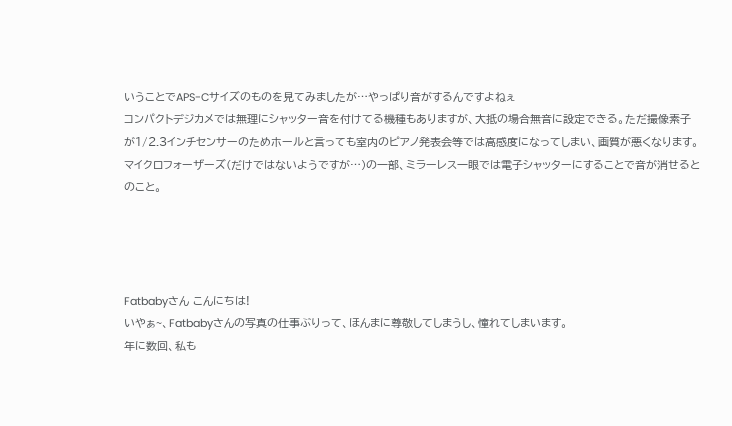いうことでAPS-Cサイズのものを見てみましたが…やっぱり音がするんですよねぇ
コンパクトデジカメでは無理にシャッター音を付けてる機種もありますが、大抵の場合無音に設定できる。ただ撮像素子が1/2.3インチセンサーのためホールと言っても室内のピアノ発表会等では高感度になってしまい、画質が悪くなります。
マイクロフォーザーズ(だけではないようですが…)の一部、ミラーレス一眼では電子シャッターにすることで音が消せるとのこと。




Fatbabyさん こんにちは!
いやぁ~、Fatbabyさんの写真の仕事ぶりって、ほんまに尊敬してしまうし、憧れてしまいます。
年に数回、私も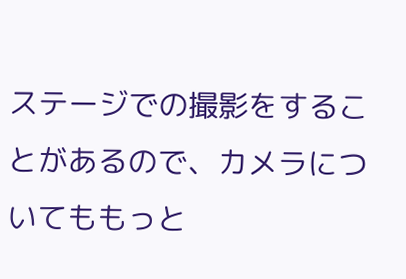ステージでの撮影をすることがあるので、カメラについてももっと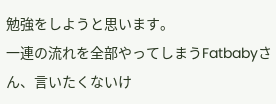勉強をしようと思います。
一連の流れを全部やってしまうFatbabyさん、言いたくないけ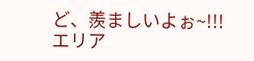ど、羨ましいよぉ~!!!
エリア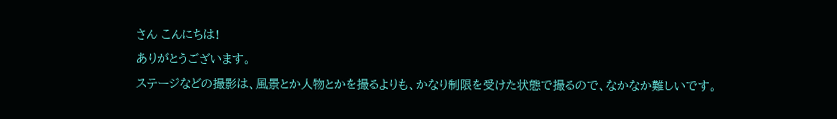さん こんにちは!
ありがとうございます。
ステージなどの撮影は、風景とか人物とかを撮るよりも、かなり制限を受けた状態で撮るので、なかなか難しいです。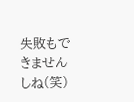失敗もできませんしね(笑)